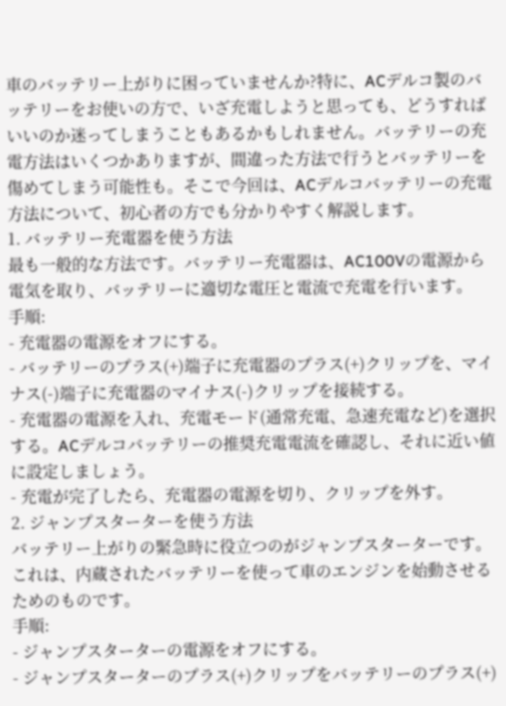車のバッテリー上がりに困っていませんか?特に、ACデルコ製のバッテリーをお使いの方で、いざ充電しようと思っても、どうすればいいのか迷ってしまうこともあるかもしれません。バッテリーの充電方法はいくつかありますが、間違った方法で行うとバッテリーを傷めてしまう可能性も。そこで今回は、ACデルコバッテリーの充電方法について、初心者の方でも分かりやすく解説します。
1. バッテリー充電器を使う方法
最も一般的な方法です。バッテリー充電器は、AC100Vの電源から電気を取り、バッテリーに適切な電圧と電流で充電を行います。
手順:
- 充電器の電源をオフにする。
- バッテリーのプラス(+)端子に充電器のプラス(+)クリップを、マイナス(-)端子に充電器のマイナス(-)クリップを接続する。
- 充電器の電源を入れ、充電モード(通常充電、急速充電など)を選択する。ACデルコバッテリーの推奨充電電流を確認し、それに近い値に設定しましょう。
- 充電が完了したら、充電器の電源を切り、クリップを外す。
2. ジャンプスターターを使う方法
バッテリー上がりの緊急時に役立つのがジャンプスターターです。これは、内蔵されたバッテリーを使って車のエンジンを始動させるためのものです。
手順:
- ジャンプスターターの電源をオフにする。
- ジャンプスターターのプラス(+)クリップをバッテリーのプラス(+)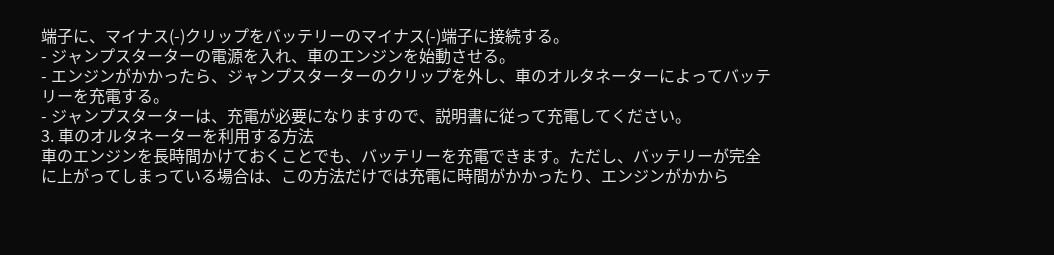端子に、マイナス(-)クリップをバッテリーのマイナス(-)端子に接続する。
- ジャンプスターターの電源を入れ、車のエンジンを始動させる。
- エンジンがかかったら、ジャンプスターターのクリップを外し、車のオルタネーターによってバッテリーを充電する。
- ジャンプスターターは、充電が必要になりますので、説明書に従って充電してください。
3. 車のオルタネーターを利用する方法
車のエンジンを長時間かけておくことでも、バッテリーを充電できます。ただし、バッテリーが完全に上がってしまっている場合は、この方法だけでは充電に時間がかかったり、エンジンがかから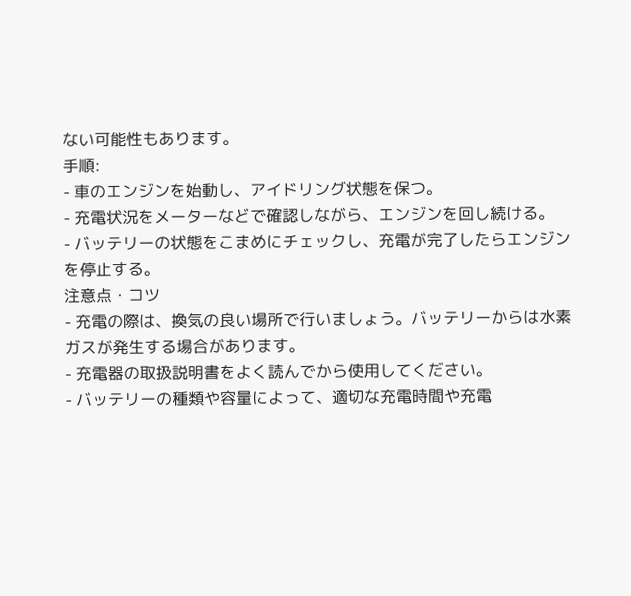ない可能性もあります。
手順:
- 車のエンジンを始動し、アイドリング状態を保つ。
- 充電状況をメーターなどで確認しながら、エンジンを回し続ける。
- バッテリーの状態をこまめにチェックし、充電が完了したらエンジンを停止する。
注意点・コツ
- 充電の際は、換気の良い場所で行いましょう。バッテリーからは水素ガスが発生する場合があります。
- 充電器の取扱説明書をよく読んでから使用してください。
- バッテリーの種類や容量によって、適切な充電時間や充電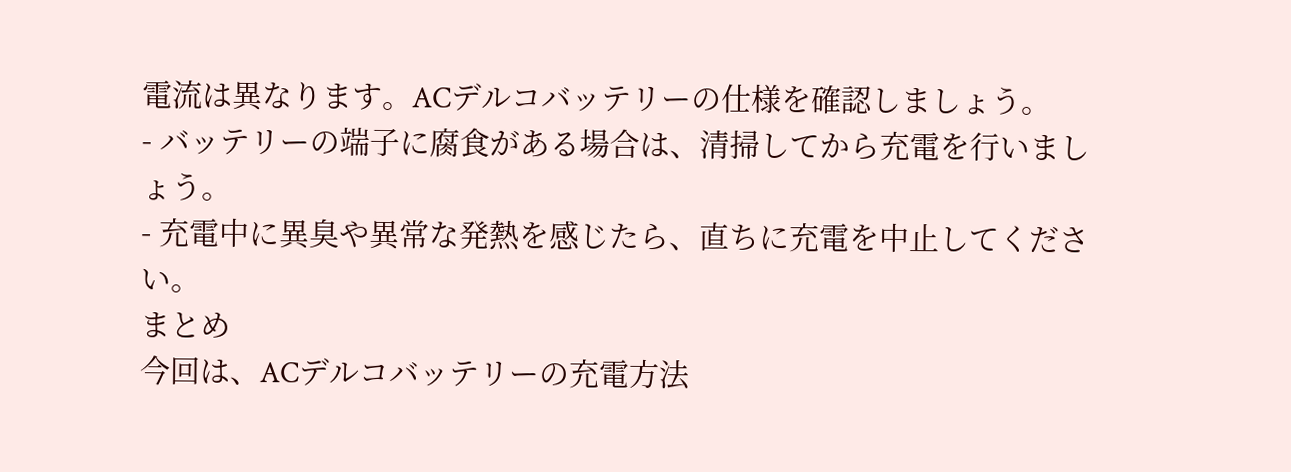電流は異なります。ACデルコバッテリーの仕様を確認しましょう。
- バッテリーの端子に腐食がある場合は、清掃してから充電を行いましょう。
- 充電中に異臭や異常な発熱を感じたら、直ちに充電を中止してください。
まとめ
今回は、ACデルコバッテリーの充電方法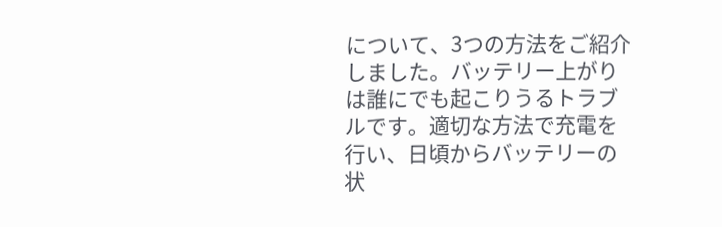について、3つの方法をご紹介しました。バッテリー上がりは誰にでも起こりうるトラブルです。適切な方法で充電を行い、日頃からバッテリーの状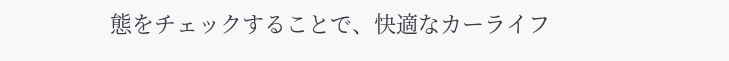態をチェックすることで、快適なカーライフ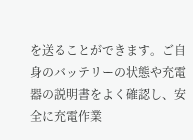を送ることができます。ご自身のバッテリーの状態や充電器の説明書をよく確認し、安全に充電作業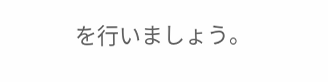を行いましょう。